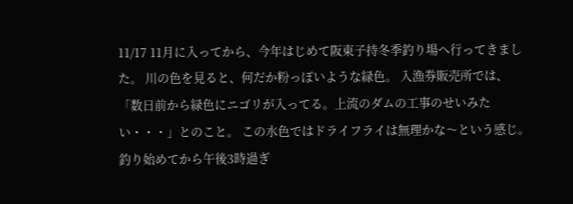11/17 11月に入ってから、今年はじめて阪東子持冬季釣り場へ行ってきました。 川の色を見ると、何だか粉っぽいような緑色。 入漁券販売所では、「数日前から緑色にニゴリが入ってる。上流のダムの工事のせいみたい・・・」とのこと。 この水色ではドライフライは無理かな〜という感じ。 釣り始めてから午後3時過ぎ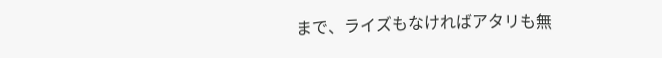まで、ライズもなければアタリも無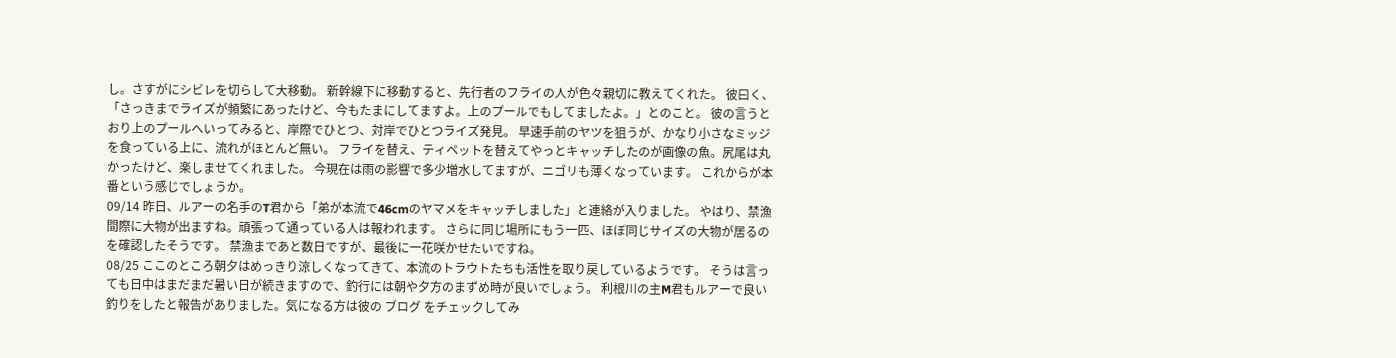し。さすがにシビレを切らして大移動。 新幹線下に移動すると、先行者のフライの人が色々親切に教えてくれた。 彼曰く、「さっきまでライズが頻繁にあったけど、今もたまにしてますよ。上のプールでもしてましたよ。」とのこと。 彼の言うとおり上のプールへいってみると、岸際でひとつ、対岸でひとつライズ発見。 早速手前のヤツを狙うが、かなり小さなミッジを食っている上に、流れがほとんど無い。 フライを替え、ティペットを替えてやっとキャッチしたのが画像の魚。尻尾は丸かったけど、楽しませてくれました。 今現在は雨の影響で多少増水してますが、ニゴリも薄くなっています。 これからが本番という感じでしょうか。
09/14 昨日、ルアーの名手のT君から「弟が本流で46cmのヤマメをキャッチしました」と連絡が入りました。 やはり、禁漁間際に大物が出ますね。頑張って通っている人は報われます。 さらに同じ場所にもう一匹、ほぼ同じサイズの大物が居るのを確認したそうです。 禁漁まであと数日ですが、最後に一花咲かせたいですね。
08/25 ここのところ朝夕はめっきり涼しくなってきて、本流のトラウトたちも活性を取り戻しているようです。 そうは言っても日中はまだまだ暑い日が続きますので、釣行には朝や夕方のまずめ時が良いでしょう。 利根川の主M君もルアーで良い釣りをしたと報告がありました。気になる方は彼の ブログ をチェックしてみ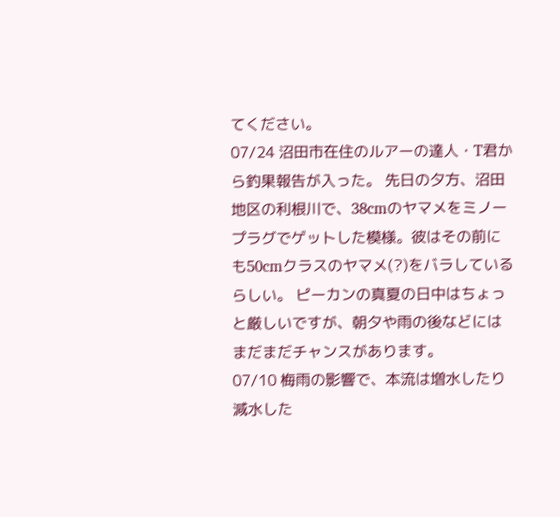てください。
07/24 沼田市在住のルアーの達人・T君から釣果報告が入った。 先日の夕方、沼田地区の利根川で、38cmのヤマメをミノープラグでゲットした模様。彼はその前にも50cmクラスのヤマメ(?)をバラしているらしい。 ピーカンの真夏の日中はちょっと厳しいですが、朝夕や雨の後などにはまだまだチャンスがあります。
07/10 梅雨の影響で、本流は増水したり減水した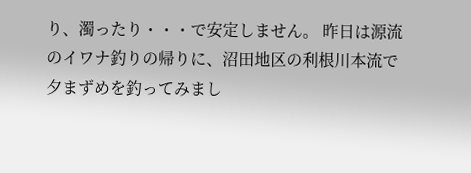り、濁ったり・・・で安定しません。 昨日は源流のイワナ釣りの帰りに、沼田地区の利根川本流で夕まずめを釣ってみまし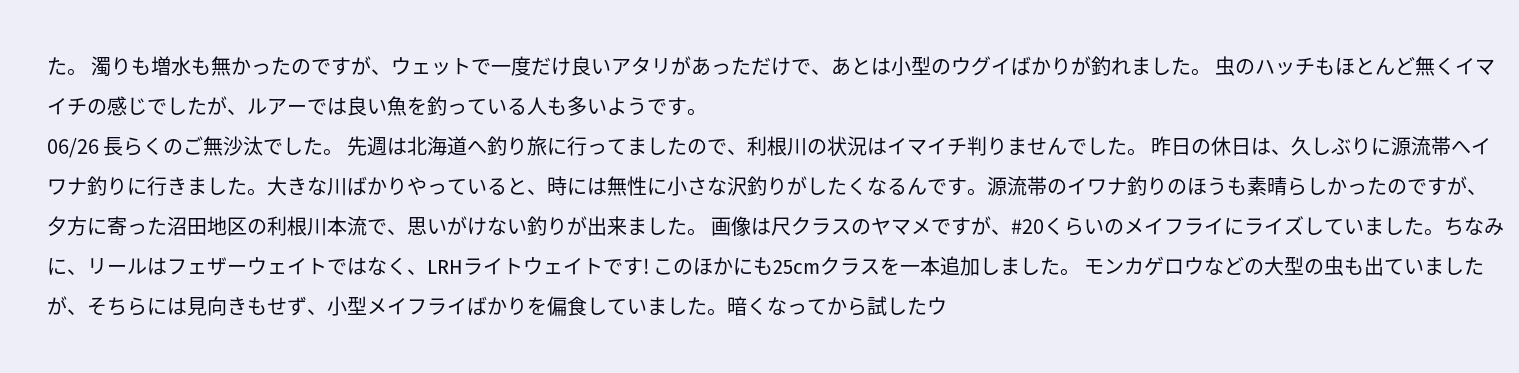た。 濁りも増水も無かったのですが、ウェットで一度だけ良いアタリがあっただけで、あとは小型のウグイばかりが釣れました。 虫のハッチもほとんど無くイマイチの感じでしたが、ルアーでは良い魚を釣っている人も多いようです。
06/26 長らくのご無沙汰でした。 先週は北海道へ釣り旅に行ってましたので、利根川の状況はイマイチ判りませんでした。 昨日の休日は、久しぶりに源流帯へイワナ釣りに行きました。大きな川ばかりやっていると、時には無性に小さな沢釣りがしたくなるんです。源流帯のイワナ釣りのほうも素晴らしかったのですが、夕方に寄った沼田地区の利根川本流で、思いがけない釣りが出来ました。 画像は尺クラスのヤマメですが、#20くらいのメイフライにライズしていました。ちなみに、リールはフェザーウェイトではなく、LRHライトウェイトです! このほかにも25cmクラスを一本追加しました。 モンカゲロウなどの大型の虫も出ていましたが、そちらには見向きもせず、小型メイフライばかりを偏食していました。暗くなってから試したウ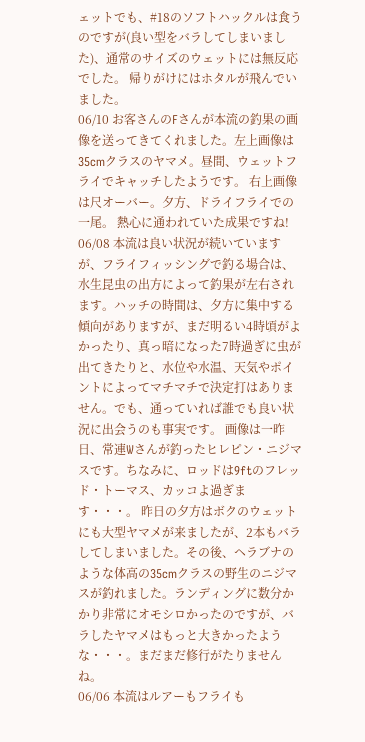ェットでも、#18のソフトハックルは食うのですが(良い型をバラしてしまいました)、通常のサイズのウェットには無反応でした。 帰りがけにはホタルが飛んでいました。
06/10 お客さんのFさんが本流の釣果の画像を送ってきてくれました。左上画像は35cmクラスのヤマメ。昼間、ウェットフライでキャッチしたようです。 右上画像は尺オーバー。夕方、ドライフライでの一尾。 熱心に通われていた成果ですね!
06/08 本流は良い状況が続いていますが、フライフィッシングで釣る場合は、水生昆虫の出方によって釣果が左右されます。ハッチの時間は、夕方に集中する傾向がありますが、まだ明るい4時頃がよかったり、真っ暗になった7時過ぎに虫が出てきたりと、水位や水温、天気やポイントによってマチマチで決定打はありません。でも、通っていれば誰でも良い状況に出会うのも事実です。 画像は一昨日、常連Wさんが釣ったヒレピン・ニジマスです。ちなみに、ロッドは9ftのフレッド・トーマス、カッコよ過ぎます・・・。 昨日の夕方はボクのウェットにも大型ヤマメが来ましたが、2本もバラしてしまいました。その後、ヘラブナのような体高の35cmクラスの野生のニジマスが釣れました。ランディングに数分かかり非常にオモシロかったのですが、バラしたヤマメはもっと大きかったような・・・。まだまだ修行がたりませんね。
06/06 本流はルアーもフライも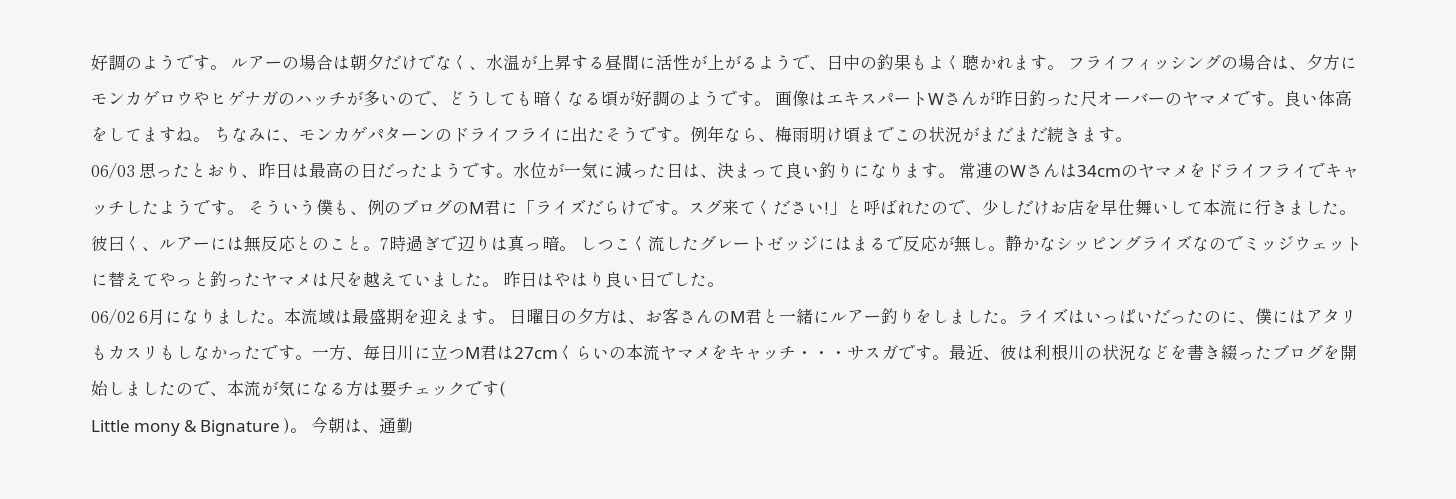好調のようです。 ルアーの場合は朝夕だけでなく、水温が上昇する昼間に活性が上がるようで、日中の釣果もよく聴かれます。 フライフィッシングの場合は、夕方にモンカゲロウやヒゲナガのハッチが多いので、どうしても暗くなる頃が好調のようです。 画像はエキスパートWさんが昨日釣った尺オーバーのヤマメです。良い体高をしてますね。 ちなみに、モンカゲパターンのドライフライに出たそうです。例年なら、梅雨明け頃までこの状況がまだまだ続きます。
06/03 思ったとおり、昨日は最高の日だったようです。水位が一気に減った日は、決まって良い釣りになります。 常連のWさんは34cmのヤマメをドライフライでキャッチしたようです。 そういう僕も、例のブログのM君に「ライズだらけです。スグ来てください!」と呼ばれたので、少しだけお店を早仕舞いして本流に行きました。彼曰く、ルアーには無反応とのこと。7時過ぎで辺りは真っ暗。 しつこく流したグレートゼッジにはまるで反応が無し。静かなシッピングライズなのでミッジウェットに替えてやっと釣ったヤマメは尺を越えていました。 昨日はやはり良い日でした。
06/02 6月になりました。本流域は最盛期を迎えます。 日曜日の夕方は、お客さんのM君と一緒にルアー釣りをしました。ライズはいっぱいだったのに、僕にはアタリもカスリもしなかったです。一方、毎日川に立つM君は27cmくらいの本流ヤマメをキャッチ・・・サスガです。最近、彼は利根川の状況などを書き綴ったブログを開始しましたので、本流が気になる方は要チェックです(
Little mony & Bignature )。 今朝は、通勤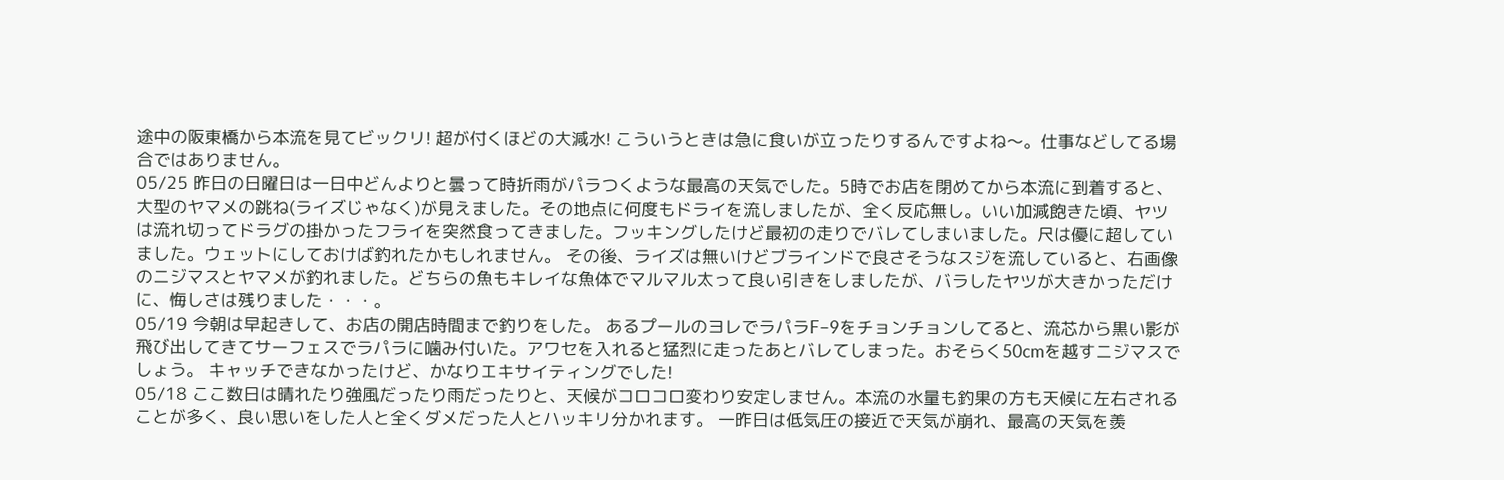途中の阪東橋から本流を見てビックリ! 超が付くほどの大減水! こういうときは急に食いが立ったりするんですよね〜。仕事などしてる場合ではありません。
05/25 昨日の日曜日は一日中どんよりと曇って時折雨がパラつくような最高の天気でした。5時でお店を閉めてから本流に到着すると、大型のヤマメの跳ね(ライズじゃなく)が見えました。その地点に何度もドライを流しましたが、全く反応無し。いい加減飽きた頃、ヤツは流れ切ってドラグの掛かったフライを突然食ってきました。フッキングしたけど最初の走りでバレてしまいました。尺は優に超していました。ウェットにしておけば釣れたかもしれません。 その後、ライズは無いけどブラインドで良さそうなスジを流していると、右画像のニジマスとヤマメが釣れました。どちらの魚もキレイな魚体でマルマル太って良い引きをしましたが、バラしたヤツが大きかっただけに、悔しさは残りました・・・。
05/19 今朝は早起きして、お店の開店時間まで釣りをした。 あるプールのヨレでラパラF−9をチョンチョンしてると、流芯から黒い影が飛び出してきてサーフェスでラパラに噛み付いた。アワセを入れると猛烈に走ったあとバレてしまった。おそらく50cmを越すニジマスでしょう。 キャッチできなかったけど、かなりエキサイティングでした!
05/18 ここ数日は晴れたり強風だったり雨だったりと、天候がコロコロ変わり安定しません。本流の水量も釣果の方も天候に左右されることが多く、良い思いをした人と全くダメだった人とハッキリ分かれます。 一昨日は低気圧の接近で天気が崩れ、最高の天気を羨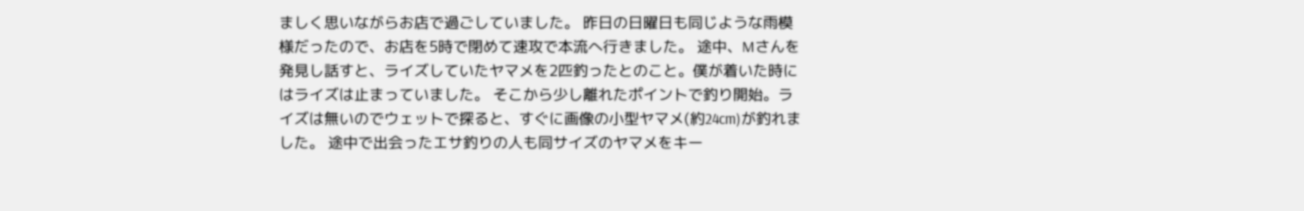ましく思いながらお店で過ごしていました。 昨日の日曜日も同じような雨模様だったので、お店を5時で閉めて速攻で本流へ行きました。 途中、Mさんを発見し話すと、ライズしていたヤマメを2匹釣ったとのこと。僕が着いた時にはライズは止まっていました。 そこから少し離れたポイントで釣り開始。ライズは無いのでウェットで探ると、すぐに画像の小型ヤマメ(約24cm)が釣れました。 途中で出会ったエサ釣りの人も同サイズのヤマメをキー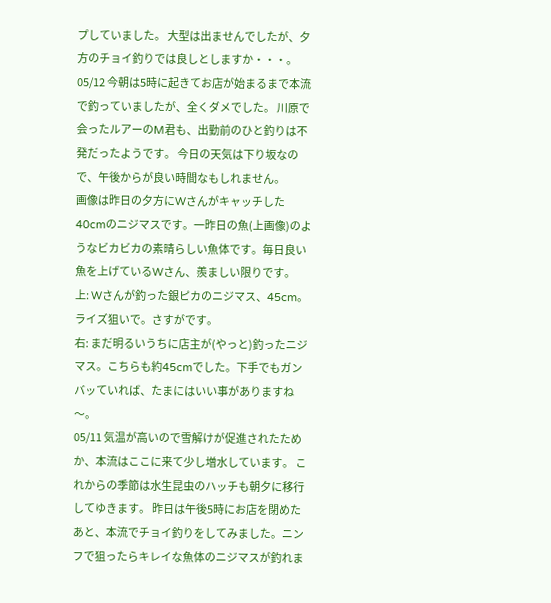プしていました。 大型は出ませんでしたが、夕方のチョイ釣りでは良しとしますか・・・。
05/12 今朝は5時に起きてお店が始まるまで本流で釣っていましたが、全くダメでした。 川原で会ったルアーのM君も、出勤前のひと釣りは不発だったようです。 今日の天気は下り坂なので、午後からが良い時間なもしれません。
画像は昨日の夕方にWさんがキャッチした40cmのニジマスです。一昨日の魚(上画像)のようなビカビカの素晴らしい魚体です。毎日良い魚を上げているWさん、羨ましい限りです。
上: Wさんが釣った銀ピカのニジマス、45cm。ライズ狙いで。さすがです。
右: まだ明るいうちに店主が(やっと)釣ったニジマス。こちらも約45cmでした。下手でもガンバッていれば、たまにはいい事がありますね〜。
05/11 気温が高いので雪解けが促進されたためか、本流はここに来て少し増水しています。 これからの季節は水生昆虫のハッチも朝夕に移行してゆきます。 昨日は午後5時にお店を閉めたあと、本流でチョイ釣りをしてみました。ニンフで狙ったらキレイな魚体のニジマスが釣れま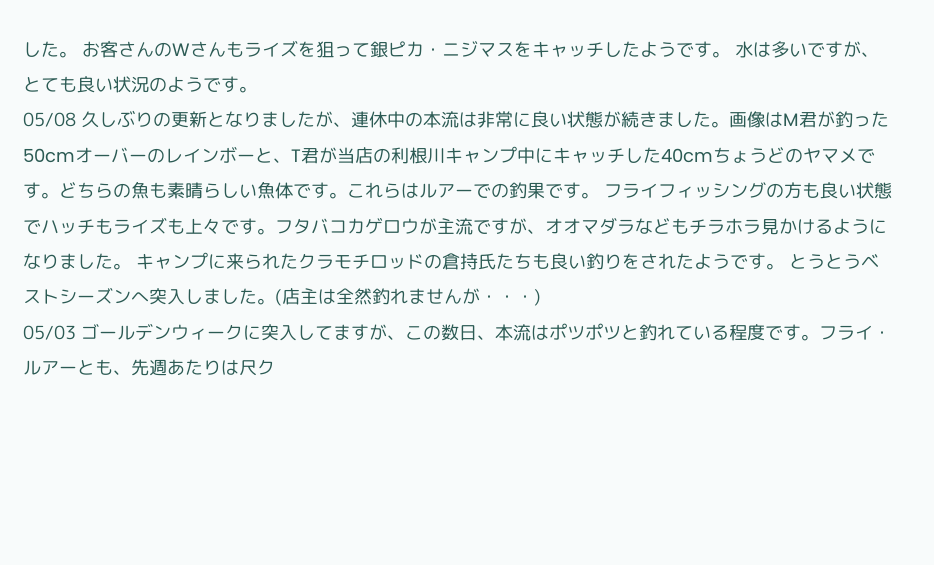した。 お客さんのWさんもライズを狙って銀ピカ・ニジマスをキャッチしたようです。 水は多いですが、とても良い状況のようです。
05/08 久しぶりの更新となりましたが、連休中の本流は非常に良い状態が続きました。画像はM君が釣った50cmオーバーのレインボーと、T君が当店の利根川キャンプ中にキャッチした40cmちょうどのヤマメです。どちらの魚も素晴らしい魚体です。これらはルアーでの釣果です。 フライフィッシングの方も良い状態でハッチもライズも上々です。フタバコカゲロウが主流ですが、オオマダラなどもチラホラ見かけるようになりました。 キャンプに来られたクラモチロッドの倉持氏たちも良い釣りをされたようです。 とうとうベストシーズンへ突入しました。(店主は全然釣れませんが・・・)
05/03 ゴールデンウィークに突入してますが、この数日、本流はポツポツと釣れている程度です。フライ・ルアーとも、先週あたりは尺ク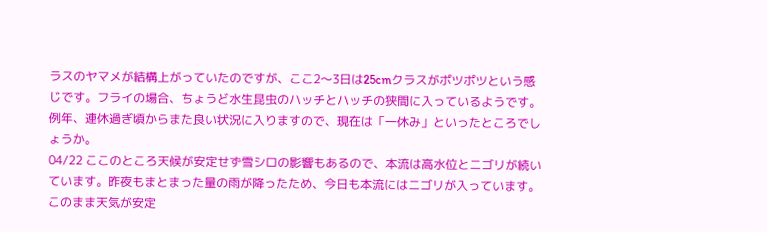ラスのヤマメが結構上がっていたのですが、ここ2〜3日は25cmクラスがポツポツという感じです。フライの場合、ちょうど水生昆虫のハッチとハッチの狭間に入っているようです。 例年、連休過ぎ頃からまた良い状況に入りますので、現在は「一休み」といったところでしょうか。
04/22 ここのところ天候が安定せず雪シロの影響もあるので、本流は高水位とニゴリが続いています。昨夜もまとまった量の雨が降ったため、今日も本流にはニゴリが入っています。 このまま天気が安定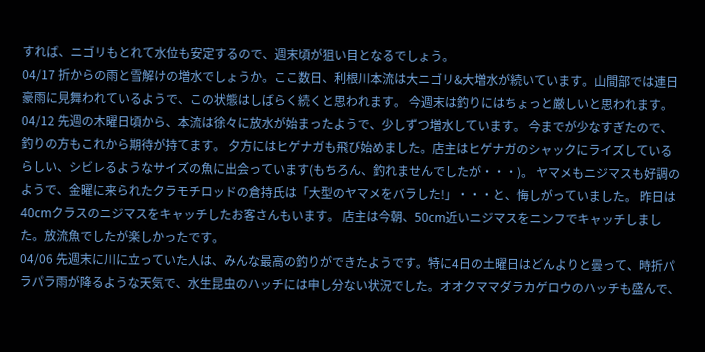すれば、ニゴリもとれて水位も安定するので、週末頃が狙い目となるでしょう。
04/17 折からの雨と雪解けの増水でしょうか。ここ数日、利根川本流は大ニゴリ&大増水が続いています。山間部では連日豪雨に見舞われているようで、この状態はしばらく続くと思われます。 今週末は釣りにはちょっと厳しいと思われます。
04/12 先週の木曜日頃から、本流は徐々に放水が始まったようで、少しずつ増水しています。 今までが少なすぎたので、釣りの方もこれから期待が持てます。 夕方にはヒゲナガも飛び始めました。店主はヒゲナガのシャックにライズしているらしい、シビレるようなサイズの魚に出会っています(もちろん、釣れませんでしたが・・・)。 ヤマメもニジマスも好調のようで、金曜に来られたクラモチロッドの倉持氏は「大型のヤマメをバラした!」・・・と、悔しがっていました。 昨日は40cmクラスのニジマスをキャッチしたお客さんもいます。 店主は今朝、50cm近いニジマスをニンフでキャッチしました。放流魚でしたが楽しかったです。
04/06 先週末に川に立っていた人は、みんな最高の釣りができたようです。特に4日の土曜日はどんよりと曇って、時折パラパラ雨が降るような天気で、水生昆虫のハッチには申し分ない状況でした。オオクママダラカゲロウのハッチも盛んで、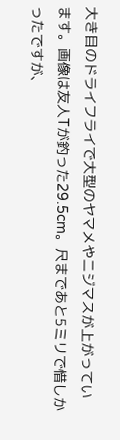大き目のドライフライで大型のヤマメやニジマスが上がっています。画像は友人Tが釣った29.5cm。尺まであと5ミリで惜しかったですが、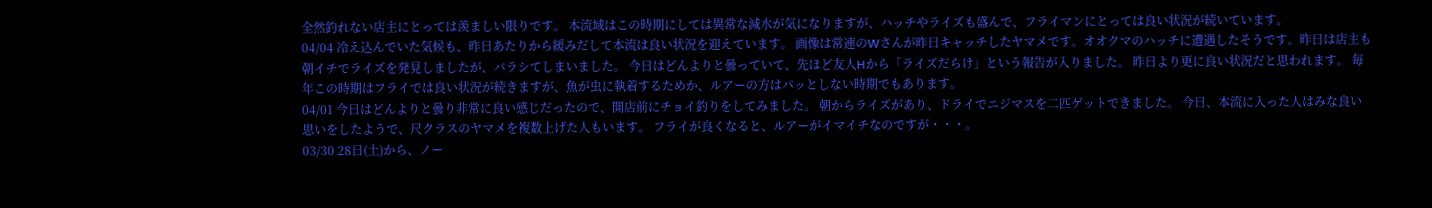全然釣れない店主にとっては羨ましい限りです。 本流域はこの時期にしては異常な減水が気になりますが、ハッチやライズも盛んで、フライマンにとっては良い状況が続いています。
04/04 冷え込んでいた気候も、昨日あたりから緩みだして本流は良い状況を迎えています。 画像は常連のWさんが昨日キャッチしたヤマメです。オオクマのハッチに遭遇したそうです。昨日は店主も朝イチでライズを発見しましたが、バラシてしまいました。 今日はどんよりと曇っていて、先ほど友人Hから「ライズだらけ」という報告が入りました。 昨日より更に良い状況だと思われます。 毎年この時期はフライでは良い状況が続きますが、魚が虫に執着するためか、ルアーの方はパッとしない時期でもあります。
04/01 今日はどんよりと曇り非常に良い感じだったので、開店前にチョイ釣りをしてみました。 朝からライズがあり、ドライでニジマスを二匹ゲットできました。 今日、本流に入った人はみな良い思いをしたようで、尺クラスのヤマメを複数上げた人もいます。 フライが良くなると、ルアーがイマイチなのですが・・・。
03/30 28日(土)から、ノー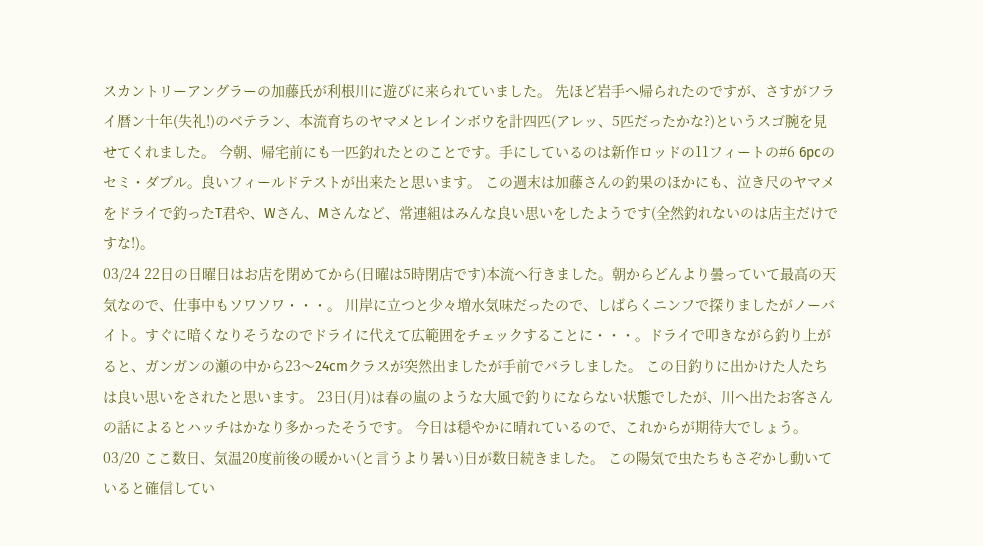スカントリーアングラーの加藤氏が利根川に遊びに来られていました。 先ほど岩手へ帰られたのですが、さすがフライ暦ン十年(失礼!)のベテラン、本流育ちのヤマメとレインボウを計四匹(アレッ、5匹だったかな?)というスゴ腕を見せてくれました。 今朝、帰宅前にも一匹釣れたとのことです。手にしているのは新作ロッドの11フィートの#6 6pcのセミ・ダブル。良いフィールドテストが出来たと思います。 この週末は加藤さんの釣果のほかにも、泣き尺のヤマメをドライで釣ったT君や、Wさん、Mさんなど、常連組はみんな良い思いをしたようです(全然釣れないのは店主だけですな!)。
03/24 22日の日曜日はお店を閉めてから(日曜は5時閉店です)本流へ行きました。朝からどんより曇っていて最高の天気なので、仕事中もソワソワ・・・。 川岸に立つと少々増水気味だったので、しばらくニンフで探りましたがノーバイト。すぐに暗くなりそうなのでドライに代えて広範囲をチェックすることに・・・。ドライで叩きながら釣り上がると、ガンガンの瀬の中から23〜24cmクラスが突然出ましたが手前でバラしました。 この日釣りに出かけた人たちは良い思いをされたと思います。 23日(月)は春の嵐のような大風で釣りにならない状態でしたが、川へ出たお客さんの話によるとハッチはかなり多かったそうです。 今日は穏やかに晴れているので、これからが期待大でしょう。
03/20 ここ数日、気温20度前後の暖かい(と言うより暑い)日が数日続きました。 この陽気で虫たちもさぞかし動いていると確信してい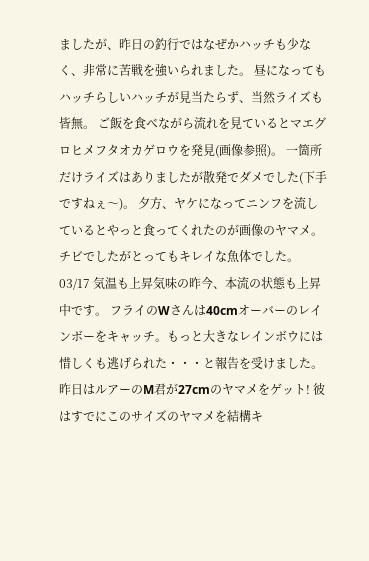ましたが、昨日の釣行ではなぜかハッチも少なく、非常に苦戦を強いられました。 昼になってもハッチらしいハッチが見当たらず、当然ライズも皆無。 ご飯を食べながら流れを見ているとマエグロヒメフタオカゲロウを発見(画像参照)。 一箇所だけライズはありましたが散発でダメでした(下手ですねぇ〜)。 夕方、ヤケになってニンフを流しているとやっと食ってくれたのが画像のヤマメ。 チビでしたがとってもキレイな魚体でした。
03/17 気温も上昇気味の昨今、本流の状態も上昇中です。 フライのWさんは40cmオーバーのレインボーをキャッチ。もっと大きなレインボウには惜しくも逃げられた・・・と報告を受けました。 昨日はルアーのM君が27cmのヤマメをゲット! 彼はすでにこのサイズのヤマメを結構キ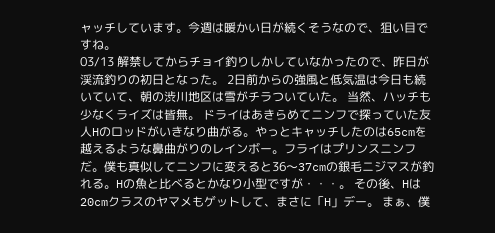ャッチしています。今週は暖かい日が続くそうなので、狙い目ですね。
03/13 解禁してからチョイ釣りしかしていなかったので、昨日が渓流釣りの初日となった。 2日前からの強風と低気温は今日も続いていて、朝の渋川地区は雪がチラついていた。 当然、ハッチも少なくライズは皆無。 ドライはあきらめてニンフで探っていた友人Hのロッドがいきなり曲がる。やっとキャッチしたのは65cmを越えるような鼻曲がりのレインボー。フライはプリンスニンフだ。僕も真似してニンフに変えると36〜37cmの銀毛ニジマスが釣れる。Hの魚と比べるとかなり小型ですが・・・。 その後、Hは20cmクラスのヤマメもゲットして、まさに「H」デー。 まぁ、僕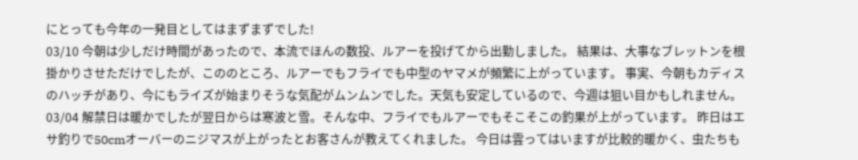にとっても今年の一発目としてはまずまずでした!
03/10 今朝は少しだけ時間があったので、本流でほんの数投、ルアーを投げてから出勤しました。 結果は、大事なブレットンを根掛かりさせただけでしたが、こののところ、ルアーでもフライでも中型のヤマメが頻繁に上がっています。 事実、今朝もカディスのハッチがあり、今にもライズが始まりそうな気配がムンムンでした。天気も安定しているので、今週は狙い目かもしれません。
03/04 解禁日は暖かでしたが翌日からは寒波と雪。そんな中、フライでもルアーでもそこそこの釣果が上がっています。 昨日はエサ釣りで50cmオーバーのニジマスが上がったとお客さんが教えてくれました。 今日は雲ってはいますが比較的暖かく、虫たちも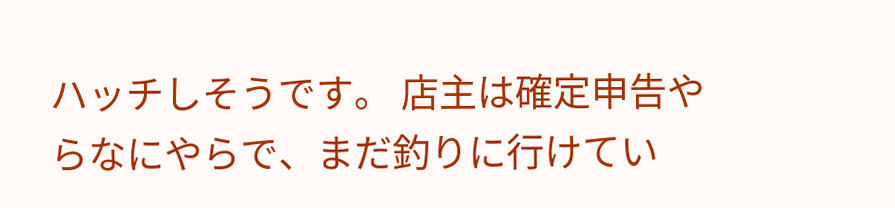ハッチしそうです。 店主は確定申告やらなにやらで、まだ釣りに行けてい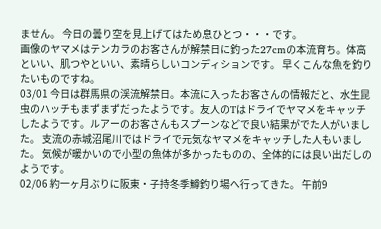ません。 今日の曇り空を見上げてはため息ひとつ・・・です。
画像のヤマメはテンカラのお客さんが解禁日に釣った27cmの本流育ち。体高といい、肌つやといい、素晴らしいコンディションです。 早くこんな魚を釣りたいものですね。
03/01 今日は群馬県の渓流解禁日。本流に入ったお客さんの情報だと、水生昆虫のハッチもまずまずだったようです。友人のTはドライでヤマメをキャッチしたようです。ルアーのお客さんもスプーンなどで良い結果がでた人がいました。 支流の赤城沼尾川ではドライで元気なヤマメをキャッチした人もいました。 気候が暖かいので小型の魚体が多かったものの、全体的には良い出だしのようです。
02/06 約一ヶ月ぶりに阪東・子持冬季鱒釣り場へ行ってきた。 午前9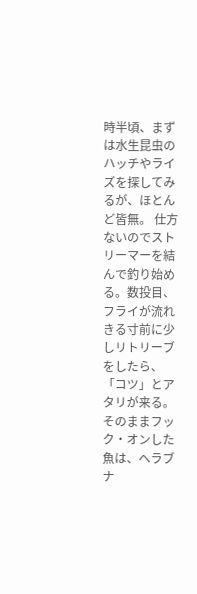時半頃、まずは水生昆虫のハッチやライズを探してみるが、ほとんど皆無。 仕方ないのでストリーマーを結んで釣り始める。数投目、フライが流れきる寸前に少しリトリーブをしたら、「コツ」とアタリが来る。そのままフック・オンした魚は、ヘラブナ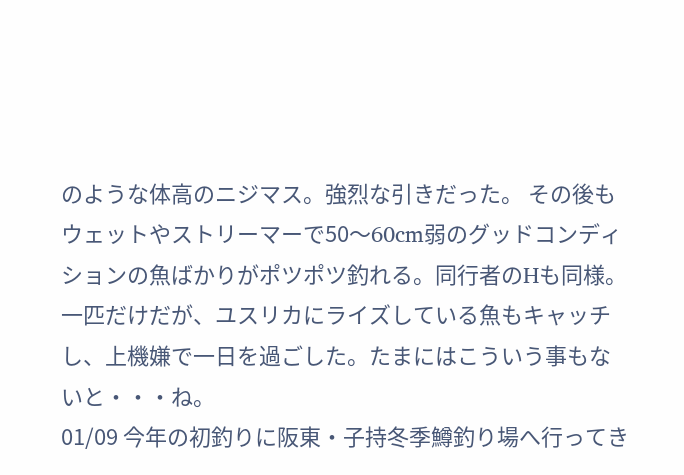のような体高のニジマス。強烈な引きだった。 その後もウェットやストリーマーで50〜60cm弱のグッドコンディションの魚ばかりがポツポツ釣れる。同行者のHも同様。 一匹だけだが、ユスリカにライズしている魚もキャッチし、上機嫌で一日を過ごした。たまにはこういう事もないと・・・ね。
01/09 今年の初釣りに阪東・子持冬季鱒釣り場へ行ってき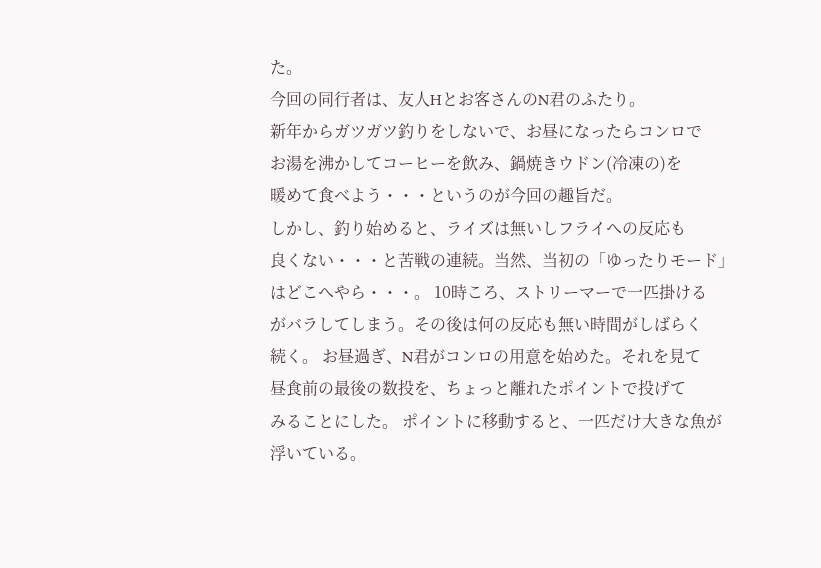た。
今回の同行者は、友人Hとお客さんのN君のふたり。
新年からガツガツ釣りをしないで、お昼になったらコンロで
お湯を沸かしてコーヒーを飲み、鍋焼きウドン(冷凍の)を
暖めて食べよう・・・というのが今回の趣旨だ。
しかし、釣り始めると、ライズは無いしフライへの反応も
良くない・・・と苦戦の連続。当然、当初の「ゆったりモード」
はどこへやら・・・。 10時ころ、ストリーマーで一匹掛ける
がバラしてしまう。その後は何の反応も無い時間がしばらく
続く。 お昼過ぎ、N君がコンロの用意を始めた。それを見て
昼食前の最後の数投を、ちょっと離れたポイントで投げて
みることにした。 ポイントに移動すると、一匹だけ大きな魚が
浮いている。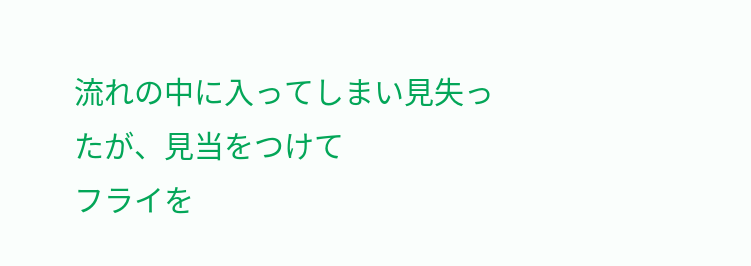流れの中に入ってしまい見失ったが、見当をつけて
フライを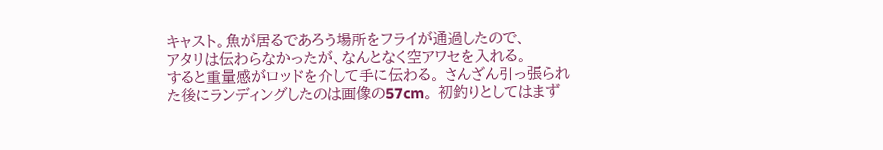キャスト。魚が居るであろう場所をフライが通過したので、
アタリは伝わらなかったが、なんとなく空アワセを入れる。
すると重量感がロッドを介して手に伝わる。 さんざん引っ張られ
た後にランディングしたのは画像の57cm。 初釣りとしてはまず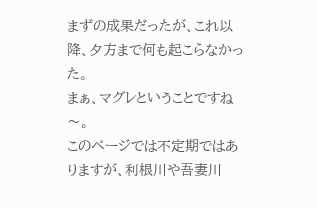まずの成果だったが、これ以降、夕方まで何も起こらなかった。
まぁ、マグレということですね〜。
このページでは不定期ではありますが、利根川や吾妻川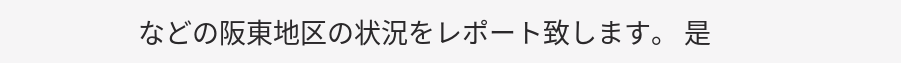などの阪東地区の状況をレポート致します。 是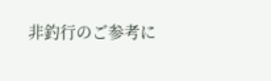非釣行のご参考に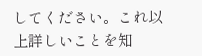してください。これ以上詳しいことを知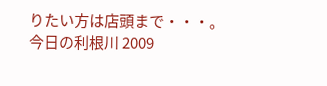りたい方は店頭まで・・・。
今日の利根川 2009